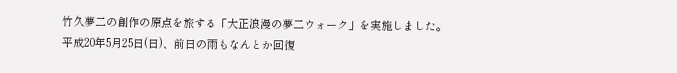竹久夢二の創作の原点を旅する「大正浪漫の夢二ウォーク」を実施しました。
平成20年5月25日(日)、前日の雨もなんとか回復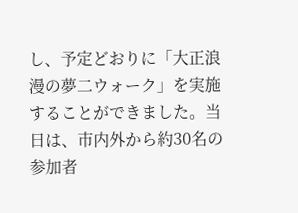し、予定どおりに「大正浪漫の夢二ウォーク」を実施することができました。当日は、市内外から約30名の参加者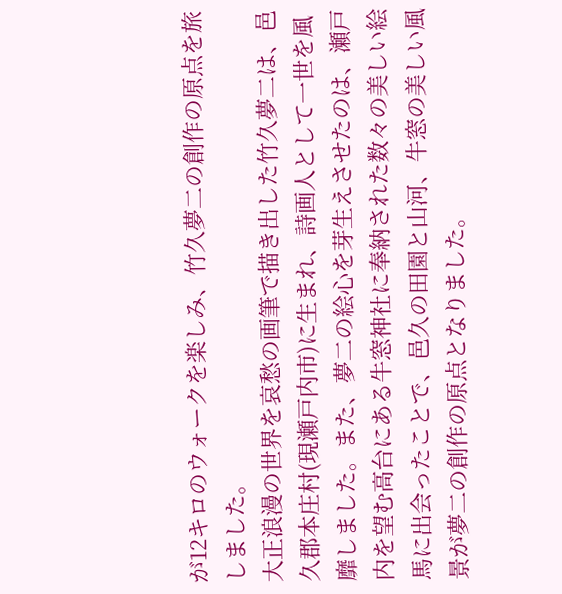が12キロのウォークを楽しみ、竹久夢二の創作の原点を旅しました。
大正浪漫の世界を哀愁の画筆で描き出した竹久夢二は、邑久郡本庄村(現瀬戸内市)に生まれ、詩画人として一世を風靡しました。また、夢二の絵心を芽生えさせたのは、瀬戸内を望む高台にある牛窓神社に奉納された数々の美しい絵馬に出会ったことで、邑久の田園と山河、牛窓の美しい風景が夢二の創作の原点となりました。